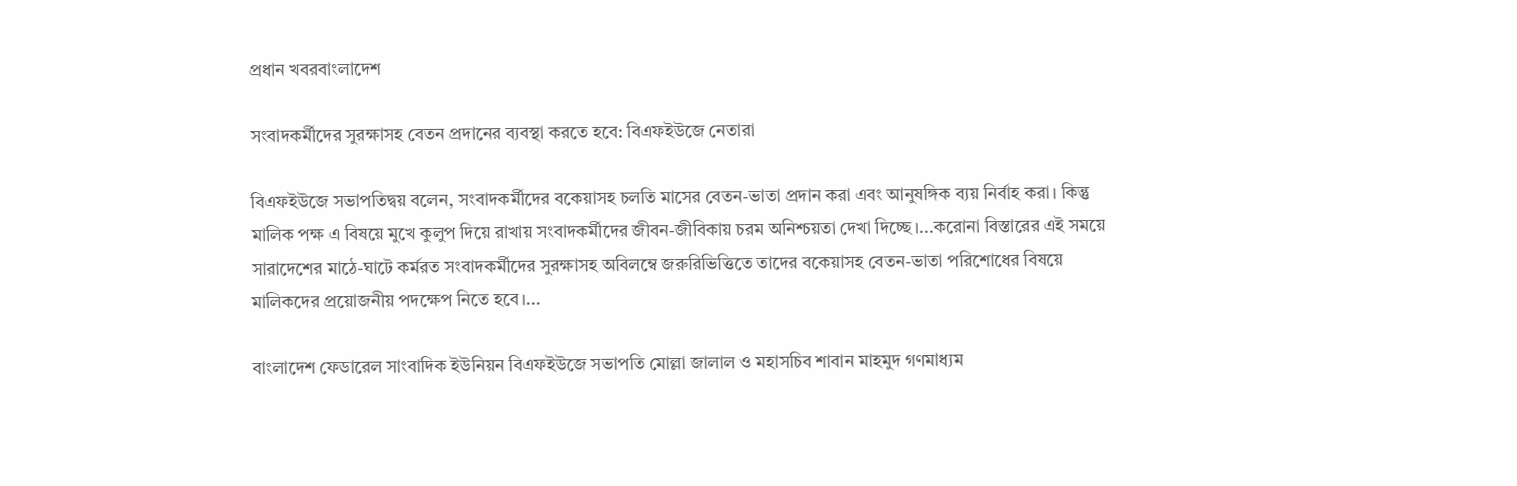প্রধান খবরবাংলাদেশ

সংবাদকর্মীদের সুরক্ষাসহ বেতন প্রদানের ব্যবস্থা করতে হবে: বিএফইউজে নেতারা

বিএফইউজে সভাপতিদ্বয় বলেন, সংবাদকর্মীদের বকেয়াসহ চলতি মাসের বেতন-ভাতা প্রদান করা এবং আনুষঙ্গিক ব্যয় নির্বাহ করা। কিন্তু মালিক পক্ষ এ বিষয়ে মুখে কুলুপ দিয়ে রাখায় সংবাদকর্মীদের জীবন-জীবিকায় চরম অনিশ্চয়তা দেখা দিচ্ছে।...করোনা বিস্তারের এই সময়ে সারাদেশের মাঠে-ঘাটে কর্মরত সংবাদকর্মীদের সুরক্ষাসহ অবিলম্বে জরুরিভিত্তিতে তাদের বকেয়াসহ বেতন-ভাতা পরিশোধের বিষয়ে মালিকদের প্রয়োজনীয় পদক্ষেপ নিতে হবে।...

বাংলাদেশ ফেডারেল সাংবাদিক ইউনিয়ন বিএফইউজে সভাপতি মোল্লা জালাল ও মহাসচিব শাবান মাহমুদ গণমাধ্যম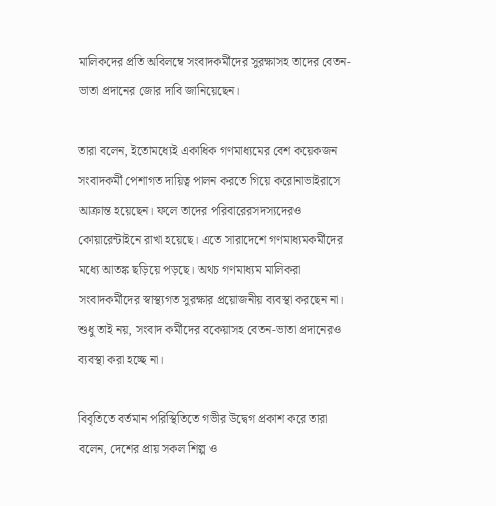মালিকদের প্রতি অবিলম্বে সংবাদকর্মীদের সুরক্ষাসহ তাদের বেতন-ভাতা প্রদানের জোর দাবি জানিয়েছেন।

তারা বলেন, ইতোমধ্যেই একাধিক গণমাধ্যমের বেশ কয়েকজন সংবাদকর্মী পেশাগত দায়িত্ব পালন করতে গিয়ে করোনাভাইরাসে আক্রান্ত হয়েছেন। ফলে তাদের পরিবারেরসদস্যদেরও কোয়ারেন্টাইনে রাখা হয়েছে। এতে সারাদেশে গণমাধ্যমকর্মীদের মধ্যে আতঙ্ক ছড়িয়ে পড়ছে। অথচ গণমাধ্যম মালিকরা সংবাদকর্মীদের স্বাস্থ্যগত সুরক্ষার প্রয়োজনীয় ব্যবস্থা করছেন না। শুধু তাই নয়, সংবাদ কর্মীদের বকেয়াসহ বেতন-ভাতা প্রদানেরও ব্যবস্থা করা হচ্ছে না।

বিবৃতিতে বর্তমান পরিস্থিতিতে গভীর উদ্বেগ প্রকাশ করে তারা বলেন, দেশের প্রায় সকল শিল্প ও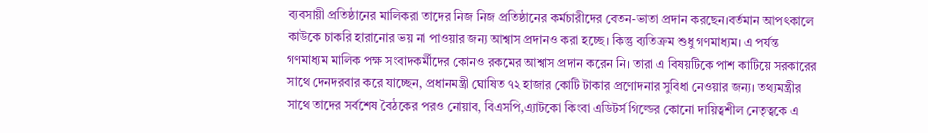ব্যবসায়ী প্রতিষ্ঠানের মালিকরা তাদের নিজ নিজ প্রতিষ্ঠানের কর্মচারীদের বেতন-ভাতা প্রদান করছেন।বর্তমান আপৎকালে কাউকে চাকরি হারানোর ভয় না পাওয়ার জন্য আশ্বাস প্রদানও করা হচ্ছে। কিন্তু ব্যতিক্রম শুধু গণমাধ্যম। এ পর্যন্ত গণমাধ্যম মালিক পক্ষ সংবাদকর্মীদের কোনও রকমের আশ্বাস প্রদান করেন নি। তারা এ বিষয়টিকে পাশ কাটিয়ে সরকারের সাথে দেনদরবার করে যাচ্ছেন, প্রধানমন্ত্রী ঘোষিত ৭২ হাজার কোটি টাকার প্রণোদনার সুবিধা নেওয়ার জন্য। তথ্যমন্ত্রীর সাথে তাদের সর্বশেষ বৈঠকের পরও নোয়াব, বিএসপি,এ্যাটকো কিংবা এডিটর্স গিল্ডের কোনো দায়িত্বশীল নেতৃত্বকে এ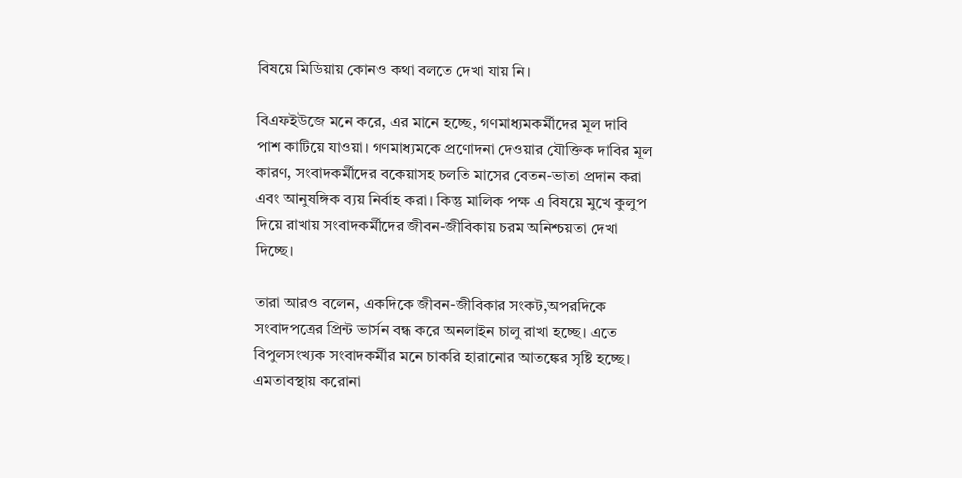বিষয়ে মিডিয়ায় কোনও কথা বলতে দেখা যায় নি।

বিএফইউজে মনে করে, এর মানে হচ্ছে, গণমাধ্যমকর্মীদের মূল দাবি পাশ কাটিয়ে যাওয়া। গণমাধ্যমকে প্রণোদনা দেওয়ার যৌক্তিক দাবির মূল কারণ, সংবাদকর্মীদের বকেয়াসহ চলতি মাসের বেতন-ভাতা প্রদান করা এবং আনুষঙ্গিক ব্যয় নির্বাহ করা। কিন্তু মালিক পক্ষ এ বিষয়ে মুখে কুলুপ দিয়ে রাখায় সংবাদকর্মীদের জীবন-জীবিকায় চরম অনিশ্চয়তা দেখা দিচ্ছে।

তারা আরও বলেন, একদিকে জীবন-জীবিকার সংকট,অপরদিকে সংবাদপত্রের প্রিন্ট ভার্সন বন্ধ করে অনলাইন চালু রাখা হচ্ছে। এতে বিপুলসংখ্যক সংবাদকর্মীর মনে চাকরি হারানোর আতঙ্কের সৃষ্টি হচ্ছে। এমতাবস্থায় করোনা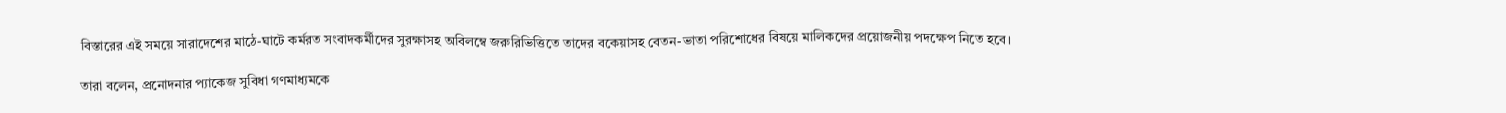বিস্তারের এই সময়ে সারাদেশের মাঠে-ঘাটে কর্মরত সংবাদকর্মীদের সুরক্ষাসহ অবিলম্বে জরুরিভিত্তিতে তাদের বকেয়াসহ বেতন-ভাতা পরিশোধের বিষয়ে মালিকদের প্রয়োজনীয় পদক্ষেপ নিতে হবে।

তারা বলেন, প্রনোদনার প্যাকেজ সুবিধা গণমাধ্যমকে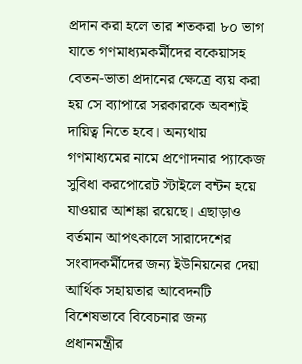প্রদান করা হলে তার শতকরা ৮০ ভাগ যাতে গণমাধ্যমকর্মীদের বকেয়াসহ বেতন-ভাতা প্রদানের ক্ষেত্রে ব্যয় করা হয় সে ব্যাপারে সরকারকে অবশ্যই দায়িত্ব নিতে হবে। অন্যথায় গণমাধ্যমের নামে প্রণোদনার প্যাকেজ সুবিধা করপোরেট স্টাইলে বন্টন হয়ে যাওয়ার আশঙ্কা রয়েছে। এছাড়াও বর্তমান আপৎকালে সারাদেশের সংবাদকর্মীদের জন্য ইউনিয়নের দেয়া আর্থিক সহায়তার আবেদনটি বিশেষভাবে বিবেচনার জন্য প্রধানমন্ত্রীর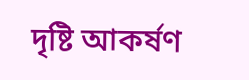দৃষ্টি আকর্ষণ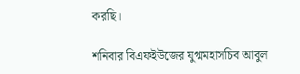করছি।

শনিবার বিএফইউজের যুগ্মমহাসচিব আবুল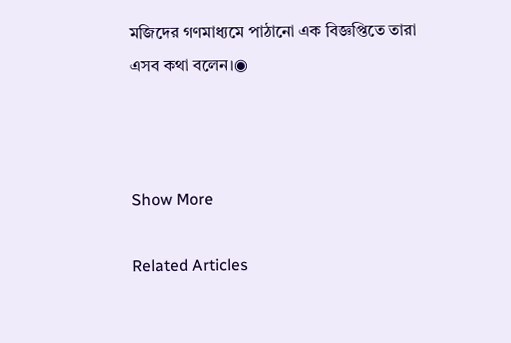মজিদের গণমাধ্যমে পাঠানো এক বিজ্ঞপ্তিতে তারা এসব কথা বলেন।◉



Show More

Related Articles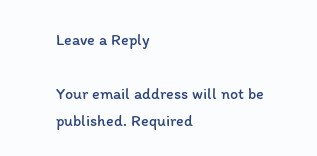Leave a Reply

Your email address will not be published. Required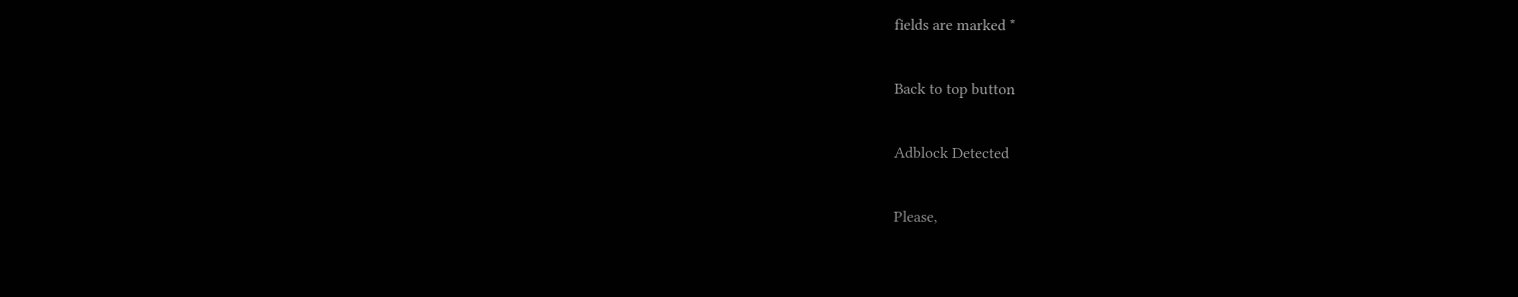fields are marked *

Back to top button

Adblock Detected

Please,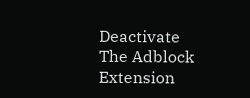Deactivate The Adblock Extension